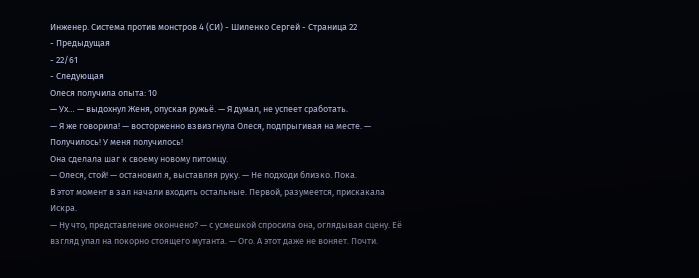Инженер. Система против монстров 4 (СИ) - Шиленко Сергей - Страница 22
- Предыдущая
- 22/61
- Следующая
Олеся получила опыта: 10
— Ух… — выдохнул Женя, опуская ружьё. — Я думал, не успеет сработать.
— Я же говорила! — восторженно взвизгнула Олеся, подпрыгивая на месте. — Получилось! У меня получилось!
Она сделала шаг к своему новому питомцу.
— Олеся, стой! — остановил я, выставляя руку. — Не подходи близко. Пока.
В этот момент в зал начали входить остальные. Первой, разумеется, прискакала Искра.
— Ну что, представление окончено? — с усмешкой спросила она, оглядывая сцену. Её взгляд упал на покорно стоящего мутанта. — Ого. А этот даже не воняет. Почти.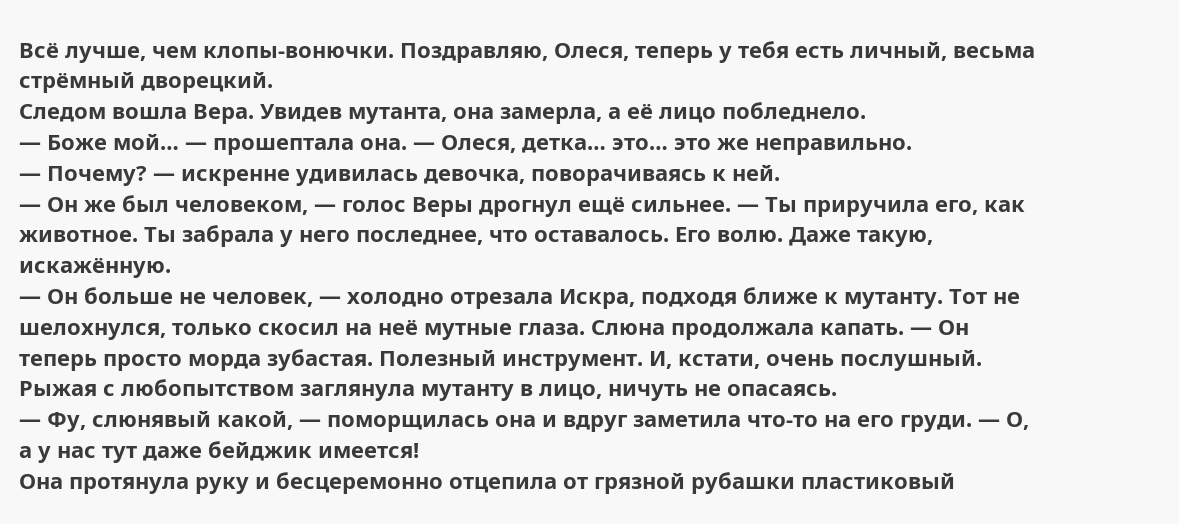Всё лучше, чем клопы-вонючки. Поздравляю, Олеся, теперь у тебя есть личный, весьма стрёмный дворецкий.
Следом вошла Вера. Увидев мутанта, она замерла, а её лицо побледнело.
— Боже мой… — прошептала она. — Олеся, детка… это… это же неправильно.
— Почему? — искренне удивилась девочка, поворачиваясь к ней.
— Он же был человеком, — голос Веры дрогнул ещё сильнее. — Ты приручила его, как животное. Ты забрала у него последнее, что оставалось. Его волю. Даже такую, искажённую.
— Он больше не человек, — холодно отрезала Искра, подходя ближе к мутанту. Тот не шелохнулся, только скосил на неё мутные глаза. Слюна продолжала капать. — Он теперь просто морда зубастая. Полезный инструмент. И, кстати, очень послушный.
Рыжая с любопытством заглянула мутанту в лицо, ничуть не опасаясь.
— Фу, слюнявый какой, — поморщилась она и вдруг заметила что-то на его груди. — О, а у нас тут даже бейджик имеется!
Она протянула руку и бесцеремонно отцепила от грязной рубашки пластиковый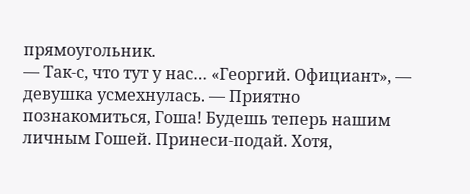прямоугольник.
— Так-с, что тут у нас… «Георгий. Официант», — девушка усмехнулась. — Приятно познакомиться, Гоша! Будешь теперь нашим личным Гошей. Принеси-подай. Хотя,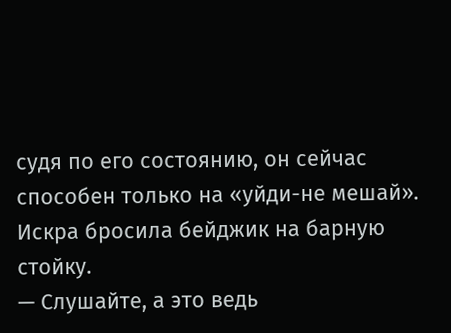судя по его состоянию, он сейчас способен только на «уйди-не мешай».
Искра бросила бейджик на барную стойку.
— Слушайте, а это ведь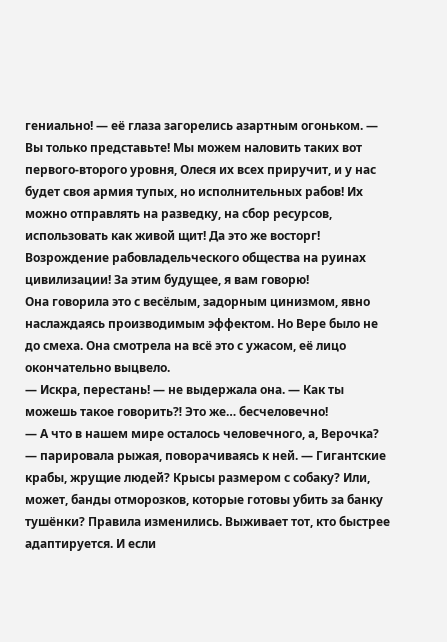гениально! — её глаза загорелись азартным огоньком. — Вы только представьте! Мы можем наловить таких вот первого-второго уровня, Олеся их всех приручит, и у нас будет своя армия тупых, но исполнительных рабов! Их можно отправлять на разведку, на сбор ресурсов, использовать как живой щит! Да это же восторг! Возрождение рабовладельческого общества на руинах цивилизации! За этим будущее, я вам говорю!
Она говорила это с весёлым, задорным цинизмом, явно наслаждаясь производимым эффектом. Но Вере было не до смеха. Она смотрела на всё это с ужасом, её лицо окончательно выцвело.
— Искра, перестань! — не выдержала она. — Как ты можешь такое говорить⁈ Это же… бесчеловечно!
— А что в нашем мире осталось человечного, а, Верочка? — парировала рыжая, поворачиваясь к ней. — Гигантские крабы, жрущие людей? Крысы размером с собаку? Или, может, банды отморозков, которые готовы убить за банку тушёнки? Правила изменились. Выживает тот, кто быстрее адаптируется. И если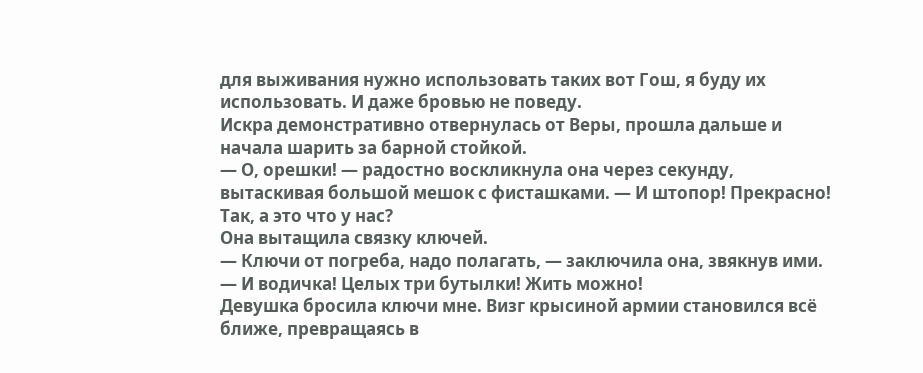для выживания нужно использовать таких вот Гош, я буду их использовать. И даже бровью не поведу.
Искра демонстративно отвернулась от Веры, прошла дальше и начала шарить за барной стойкой.
— О, орешки! — радостно воскликнула она через секунду, вытаскивая большой мешок с фисташками. — И штопор! Прекрасно! Так, а это что у нас?
Она вытащила связку ключей.
— Ключи от погреба, надо полагать, — заключила она, звякнув ими. — И водичка! Целых три бутылки! Жить можно!
Девушка бросила ключи мне. Визг крысиной армии становился всё ближе, превращаясь в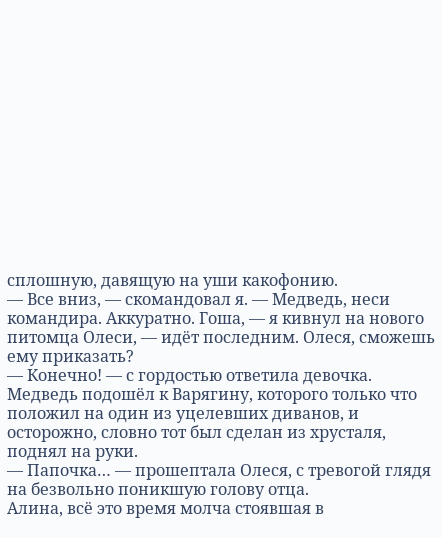сплошную, давящую на уши какофонию.
— Все вниз, — скомандовал я. — Медведь, неси командира. Аккуратно. Гоша, — я кивнул на нового питомца Олеси, — идёт последним. Олеся, сможешь ему приказать?
— Конечно! — с гордостью ответила девочка.
Медведь подошёл к Варягину, которого только что положил на один из уцелевших диванов, и осторожно, словно тот был сделан из хрусталя, поднял на руки.
— Папочка… — прошептала Олеся, с тревогой глядя на безвольно поникшую голову отца.
Алина, всё это время молча стоявшая в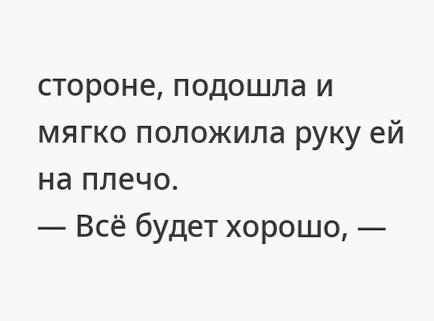стороне, подошла и мягко положила руку ей на плечо.
— Всё будет хорошо, —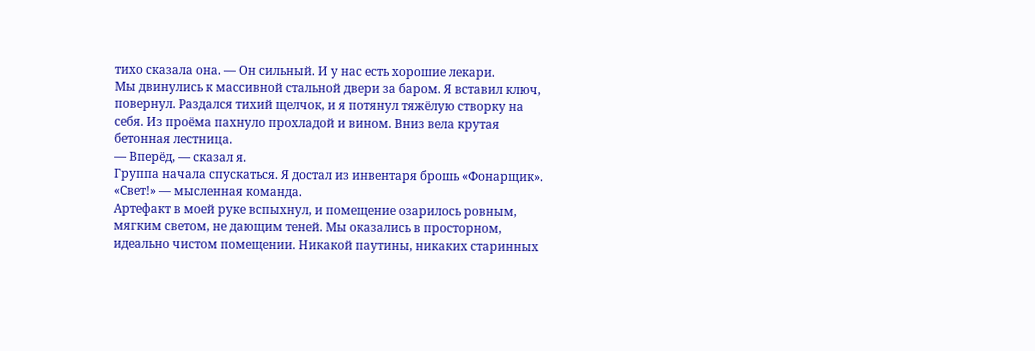тихо сказала она. — Он сильный. И у нас есть хорошие лекари.
Мы двинулись к массивной стальной двери за баром. Я вставил ключ, повернул. Раздался тихий щелчок, и я потянул тяжёлую створку на себя. Из проёма пахнуло прохладой и вином. Вниз вела крутая бетонная лестница.
— Вперёд, — сказал я.
Группа начала спускаться. Я достал из инвентаря брошь «Фонарщик».
«Свет!» — мысленная команда.
Артефакт в моей руке вспыхнул, и помещение озарилось ровным, мягким светом, не дающим теней. Мы оказались в просторном, идеально чистом помещении. Никакой паутины, никаких старинных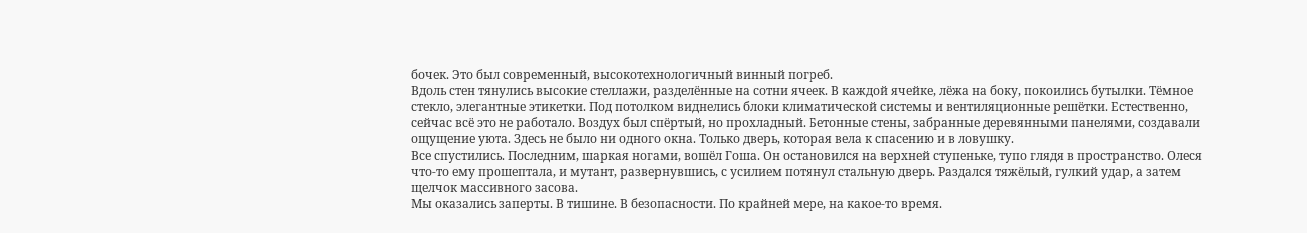бочек. Это был современный, высокотехнологичный винный погреб.
Вдоль стен тянулись высокие стеллажи, разделённые на сотни ячеек. В каждой ячейке, лёжа на боку, покоились бутылки. Тёмное стекло, элегантные этикетки. Под потолком виднелись блоки климатической системы и вентиляционные решётки. Естественно, сейчас всё это не работало. Воздух был спёртый, но прохладный. Бетонные стены, забранные деревянными панелями, создавали ощущение уюта. Здесь не было ни одного окна. Только дверь, которая вела к спасению и в ловушку.
Все спустились. Последним, шаркая ногами, вошёл Гоша. Он остановился на верхней ступеньке, тупо глядя в пространство. Олеся что-то ему прошептала, и мутант, развернувшись, с усилием потянул стальную дверь. Раздался тяжёлый, гулкий удар, а затем щелчок массивного засова.
Мы оказались заперты. В тишине. В безопасности. По крайней мере, на какое-то время.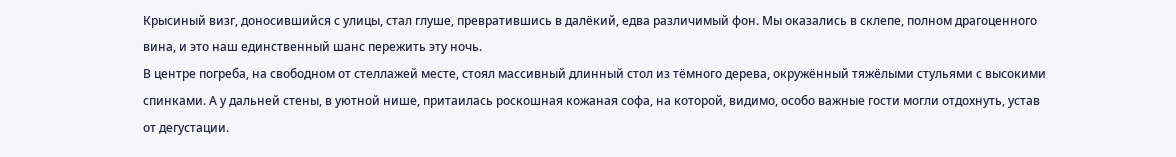Крысиный визг, доносившийся с улицы, стал глуше, превратившись в далёкий, едва различимый фон. Мы оказались в склепе, полном драгоценного вина, и это наш единственный шанс пережить эту ночь.
В центре погреба, на свободном от стеллажей месте, стоял массивный длинный стол из тёмного дерева, окружённый тяжёлыми стульями с высокими спинками. А у дальней стены, в уютной нише, притаилась роскошная кожаная софа, на которой, видимо, особо важные гости могли отдохнуть, устав от дегустации.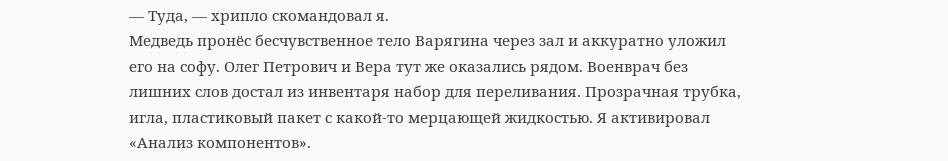— Туда, — хрипло скомандовал я.
Медведь пронёс бесчувственное тело Варягина через зал и аккуратно уложил его на софу. Олег Петрович и Вера тут же оказались рядом. Военврач без лишних слов достал из инвентаря набор для переливания. Прозрачная трубка, игла, пластиковый пакет с какой-то мерцающей жидкостью. Я активировал «Анализ компонентов».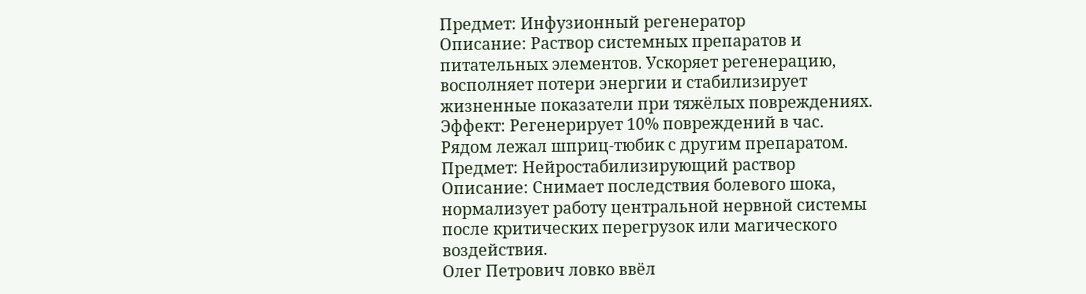Предмет: Инфузионный регенератор
Описание: Раствор системных препаратов и питательных элементов. Ускоряет регенерацию, восполняет потери энергии и стабилизирует жизненные показатели при тяжёлых повреждениях.
Эффект: Регенерирует 10% повреждений в час.
Рядом лежал шприц-тюбик с другим препаратом.
Предмет: Нейростабилизирующий раствор
Описание: Снимает последствия болевого шока, нормализует работу центральной нервной системы после критических перегрузок или магического воздействия.
Олег Петрович ловко ввёл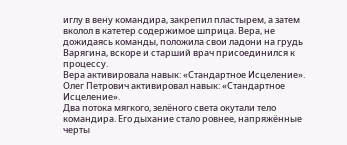иглу в вену командира, закрепил пластырем, а затем вколол в катетер содержимое шприца. Вера, не дожидаясь команды, положила свои ладони на грудь Варягина, вскоре и старший врач присоединился к процессу.
Вера активировала навык: «Стандартное Исцеление».
Олег Петрович активировал навык: «Стандартное Исцеление».
Два потока мягкого, зелёного света окутали тело командира. Его дыхание стало ровнее, напряжённые черты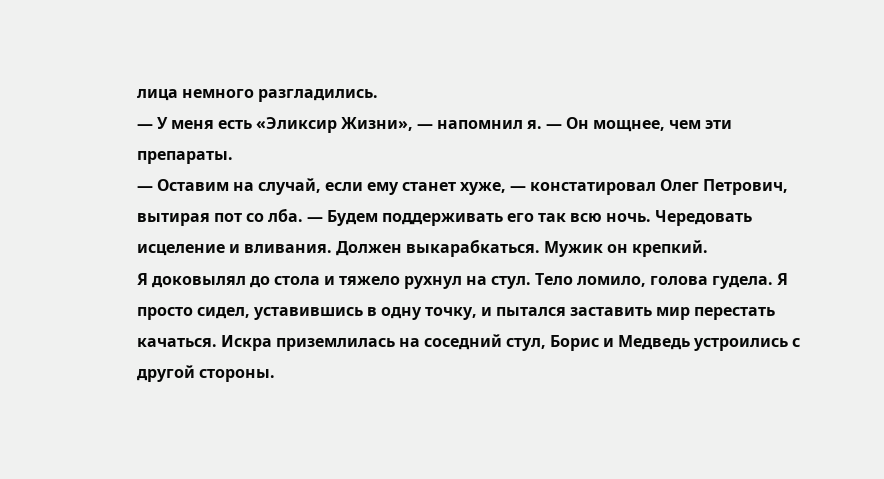лица немного разгладились.
— У меня есть «Эликсир Жизни», — напомнил я. — Он мощнее, чем эти препараты.
— Оставим на случай, если ему станет хуже, — констатировал Олег Петрович, вытирая пот со лба. — Будем поддерживать его так всю ночь. Чередовать исцеление и вливания. Должен выкарабкаться. Мужик он крепкий.
Я доковылял до стола и тяжело рухнул на стул. Тело ломило, голова гудела. Я просто сидел, уставившись в одну точку, и пытался заставить мир перестать качаться. Искра приземлилась на соседний стул, Борис и Медведь устроились с другой стороны.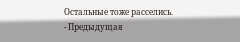Остальные тоже расселись.
- Предыдущая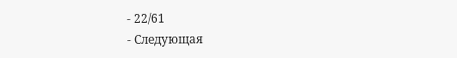- 22/61
- Следующая